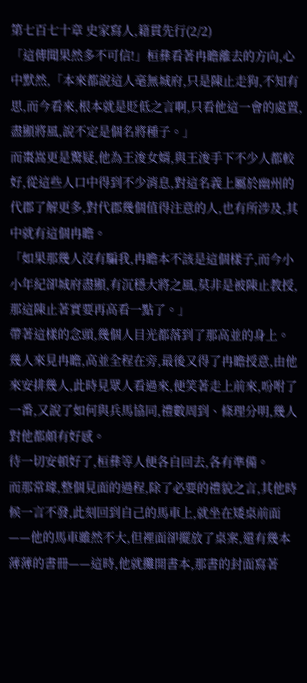第七百七十章 史家寫人,籍貫先行(2/2)
「這傳聞果然多不可信!」桓彝看著冉瞻離去的方向,心中默然,「本來都說這人毫無城府,只是陳止走狗,不知有思,而今看來,根本就是貶低之言啊,只看他這一會的處置,盡顯將風,說不定是個名將種子。」
而棗嵩更是驚疑,他為王浚女婿,與王浚手下不少人都較好,從這些人口中得到不少消息,對這名義上屬於幽州的代郡了解更多,對代郡幾個值得注意的人,也有所涉及,其中就有這個冉瞻。
「如果那幾人沒有騙我,冉瞻本不該是這個樣子,而今小小年紀卻城府盡顯,有沉穩大將之風,莫非是被陳止教授,那這陳止著實要再高看一點了。」
帶著這樣的念頭,幾個人目光都落到了那高並的身上。
幾人來見冉瞻,高並全程在旁,最後又得了冉瞻授意,由他來安排幾人,此時見眾人看過來,便笑著走上前來,吩咐了一番,又說了如何與兵馬協同,禮數周到、條理分明,幾人對他都頗有好感。
待一切安頓好了,桓彝等人便各自回去,各有準備。
而那常璩,整個見面的過程,除了必要的禮貌之言,其他時候一言不發,此刻回到自己的馬車上,就坐在矮桌前面——他的馬車雖然不大,但裡面卻擺放了桌案,還有幾本薄薄的書冊——這時,他就攤開書本,那書的封面寫著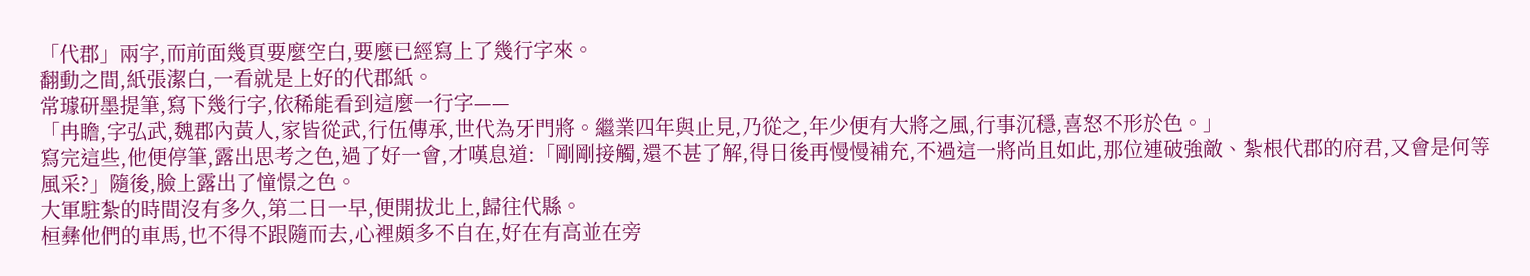「代郡」兩字,而前面幾頁要麼空白,要麼已經寫上了幾行字來。
翻動之間,紙張潔白,一看就是上好的代郡紙。
常璩研墨提筆,寫下幾行字,依稀能看到這麼一行字——
「冉瞻,字弘武,魏郡內黃人,家皆從武,行伍傳承,世代為牙門將。繼業四年與止見,乃從之,年少便有大將之風,行事沉穩,喜怒不形於色。」
寫完這些,他便停筆,露出思考之色,過了好一會,才嘆息道:「剛剛接觸,還不甚了解,得日後再慢慢補充,不過這一將尚且如此,那位連破強敵、紮根代郡的府君,又會是何等風采?」隨後,臉上露出了憧憬之色。
大軍駐紮的時間沒有多久,第二日一早,便開拔北上,歸往代縣。
桓彝他們的車馬,也不得不跟隨而去,心裡頗多不自在,好在有高並在旁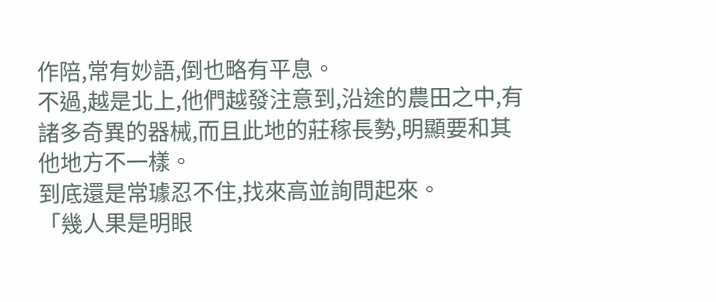作陪,常有妙語,倒也略有平息。
不過,越是北上,他們越發注意到,沿途的農田之中,有諸多奇異的器械,而且此地的莊稼長勢,明顯要和其他地方不一樣。
到底還是常璩忍不住,找來高並詢問起來。
「幾人果是明眼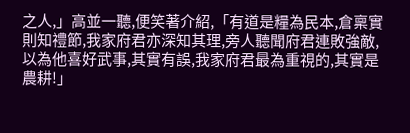之人,」高並一聽,便笑著介紹,「有道是糧為民本,倉稟實則知禮節,我家府君亦深知其理,旁人聽聞府君連敗強敵,以為他喜好武事,其實有誤,我家府君最為重視的,其實是農耕!」